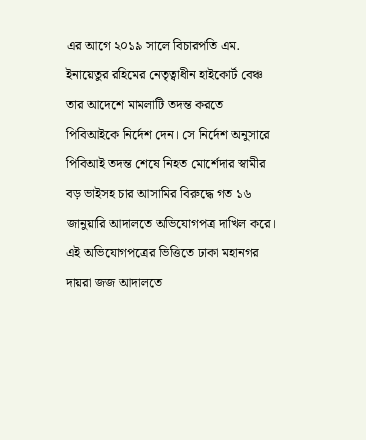এর আগে ২০১৯ সালে বিচারপতি এম. ইনায়েতুর রহিমের নেতৃত্বাধীন হাইকোর্ট বেঞ্চ তার আদেশে মামলাটি তদন্ত করতে পিবিআইকে নির্দেশ দেন। সে নির্দেশ অনুসারে পিবিআই তদন্ত শেষে নিহত মোর্শেদার স্বামীর বড় ভাইসহ চার আসামির বিরুদ্ধে গত ১৬ জানুয়ারি আদালতে অভিযোগপত্র দাখিল করে। এই অভিযোগপত্রের ভিত্তিতে ঢাকা মহানগর দায়রা জজ আদালতে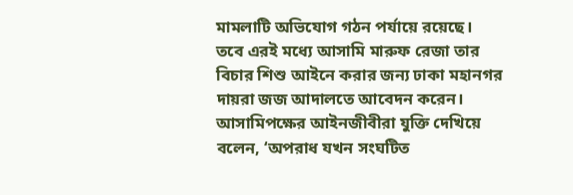মামলাটি অভিযোগ গঠন পর্যায়ে রয়েছে।
তবে এরই মধ্যে আসামি মারুফ রেজা তার বিচার শিশু আইনে করার জন্য ঢাকা মহানগর দায়রা জজ আদালতে আবেদন করেন। আসামিপক্ষের আইনজীবীরা যুক্তি দেখিয়ে বলেন, ‘অপরাধ যখন সংঘটিত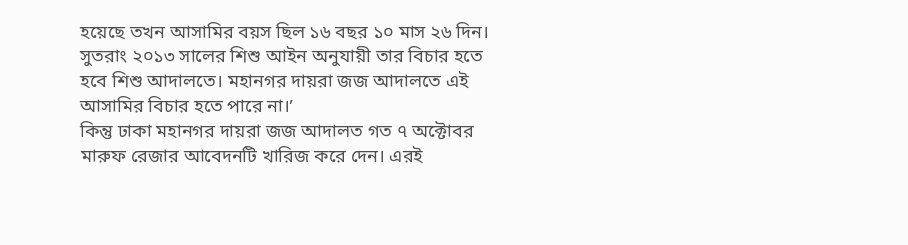হয়েছে তখন আসামির বয়স ছিল ১৬ বছর ১০ মাস ২৬ দিন। সুতরাং ২০১৩ সালের শিশু আইন অনুযায়ী তার বিচার হতে হবে শিশু আদালতে। মহানগর দায়রা জজ আদালতে এই আসামির বিচার হতে পারে না।’
কিন্তু ঢাকা মহানগর দায়রা জজ আদালত গত ৭ অক্টোবর মারুফ রেজার আবেদনটি খারিজ করে দেন। এরই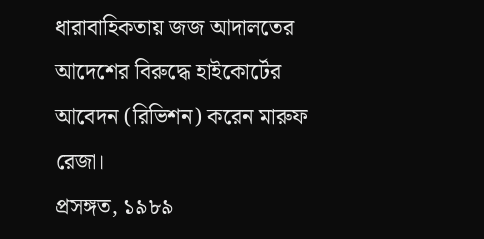ধারাবাহিকতায় জজ আদালতের আদেশের বিরুদ্ধে হাইকোর্টের আবেদন (রিভিশন) করেন মারুফ রেজা।
প্রসঙ্গত, ১৯৮৯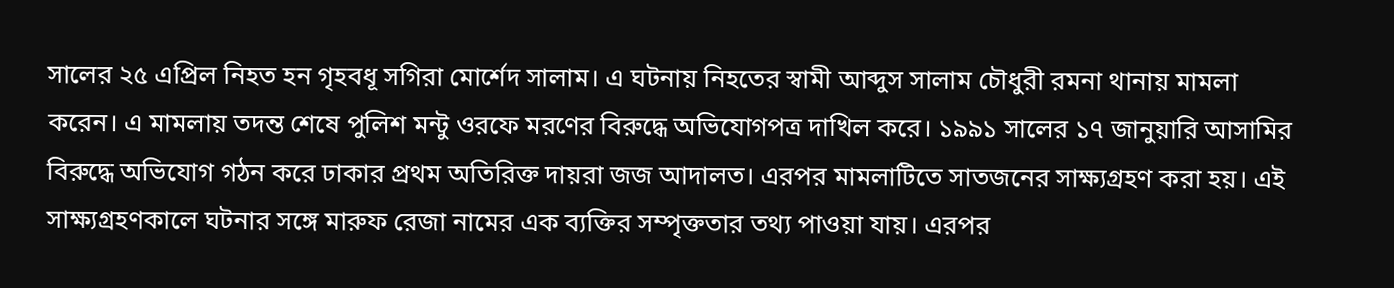সালের ২৫ এপ্রিল নিহত হন গৃহবধূ সগিরা মোর্শেদ সালাম। এ ঘটনায় নিহতের স্বামী আব্দুস সালাম চৌধুরী রমনা থানায় মামলা করেন। এ মামলায় তদন্ত শেষে পুলিশ মন্টু ওরফে মরণের বিরুদ্ধে অভিযোগপত্র দাখিল করে। ১৯৯১ সালের ১৭ জানুয়ারি আসামির বিরুদ্ধে অভিযোগ গঠন করে ঢাকার প্রথম অতিরিক্ত দায়রা জজ আদালত। এরপর মামলাটিতে সাতজনের সাক্ষ্যগ্রহণ করা হয়। এই সাক্ষ্যগ্রহণকালে ঘটনার সঙ্গে মারুফ রেজা নামের এক ব্যক্তির সম্পৃক্ততার তথ্য পাওয়া যায়। এরপর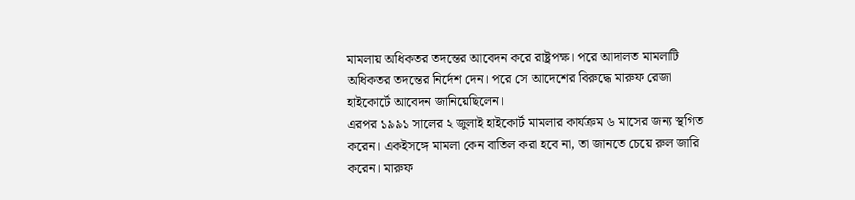মামলায় অধিকতর তদন্তের আবেদন করে রাষ্ট্রপক্ষ। পরে আদালত মামলাটি অধিকতর তদন্তের নির্দেশ দেন। পরে সে আদেশের বিরুদ্ধে মারুফ রেজা হাইকোর্টে আবেদন জানিয়েছিলেন।
এরপর ১৯৯১ সালের ২ জুলাই হাইকোর্ট মামলার কার্যক্রম ৬ মাসের জন্য স্থগিত করেন। একইসঙ্গে মামলা কেন বাতিল করা হবে না, তা জানতে চেয়ে রুল জারি করেন। মারুফ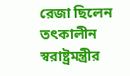রেজা ছিলেন তৎকালীন স্বরাষ্ট্রমন্ত্রীর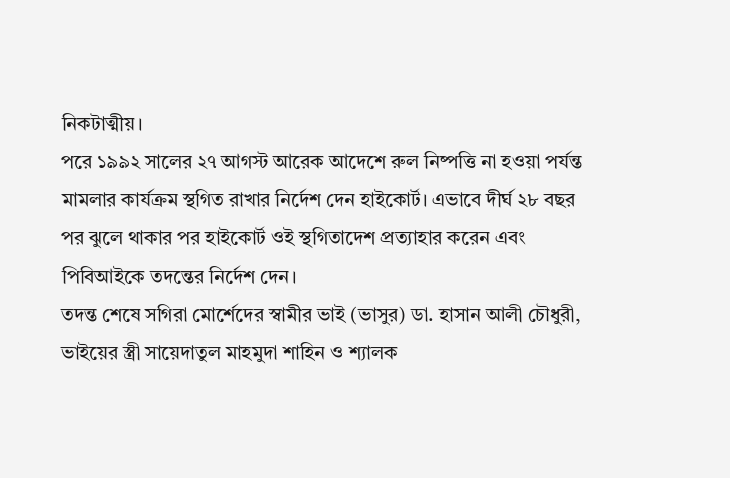নিকটাত্মীয়।
পরে ১৯৯২ সালের ২৭ আগস্ট আরেক আদেশে রুল নিষ্পত্তি না হওয়া পর্যন্ত মামলার কার্যক্রম স্থগিত রাখার নির্দেশ দেন হাইকোর্ট। এভাবে দীর্ঘ ২৮ বছর পর ঝুলে থাকার পর হাইকোর্ট ওই স্থগিতাদেশ প্রত্যাহার করেন এবং পিবিআইকে তদন্তের নির্দেশ দেন।
তদন্ত শেষে সগিরা মোর্শেদের স্বামীর ভাই (ভাসুর) ডা. হাসান আলী চৌধুরী, ভাইয়ের স্ত্রী সায়েদাতুল মাহমুদা শাহিন ও শ্যালক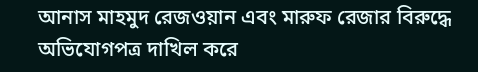আনাস মাহমুদ রেজওয়ান এবং মারুফ রেজার বিরুদ্ধে অভিযোগপত্র দাখিল করে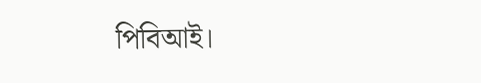পিবিআই।